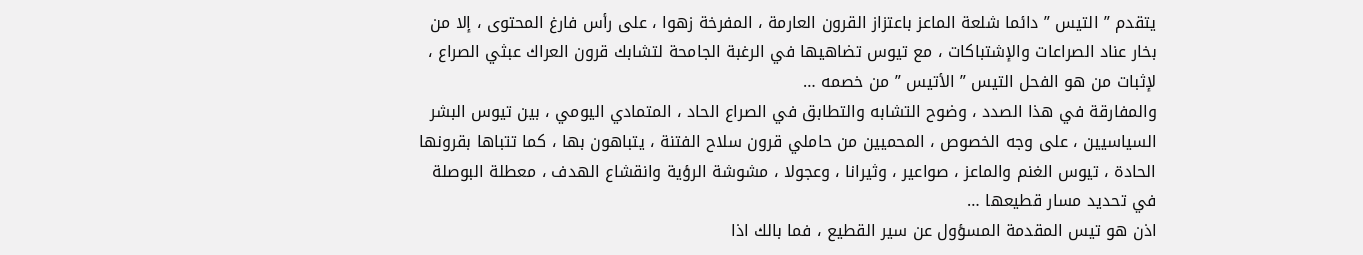يتقدم ” التيس ” دائما شلعة الماعز باعتزاز القرون العارمة ، المفرخة زهوا ، على رأس فارغ المحتوى ، إلا من بخار عناد الصراعات والإشتباكات ، مع تيوس تضاهيها في الرغبة الجامحة لتشابك قرون العراك عبثي الصراع ، لإثبات من هو الفحل التيس ” الأتيس ” من خصمه …
والمفارقة في هذا الصدد ، وضوح التشابه والتطابق في الصراع الحاد ، المتمادي اليومي ، بين تيوس البشر السياسيين ، على وجه الخصوص ، المحميين من حاملي قرون سلاح الفتنة ، يتباهون بها ، كما تتباها بقرونها الحادة ، تيوس الغنم والماعز ، صواعير ، وثيرانا ، وعجولا ، مشوشة الرؤية وانقشاع الهدف ، معطلة البوصلة في تحديد مسار قطيعها …
اذن هو تيس المقدمة المسؤول عن سير القطيع ، فما بالك اذا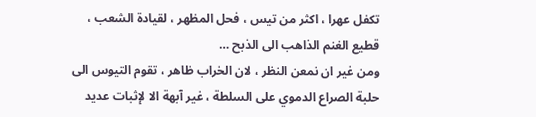تكفل عهرا ، اكثر من تيس ، فحل المظهر ، لقيادة الشعب ، قطيع الغنم الذاهب الى الذبح …
ومن غير ان نمعن النظر ، لان الخراب ظاهر ، تقوم التيوس الى حلبة الصراع الدموي على السلطة ، غير آبهة الا لإثبات عديد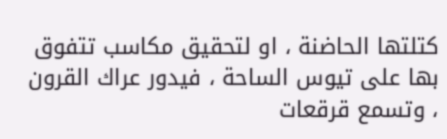كتلتها الحاضنة ، او لتحقيق مكاسب تتفوق بها على تيوس الساحة ، فيدور عراك القرون ، وتسمع قرقعات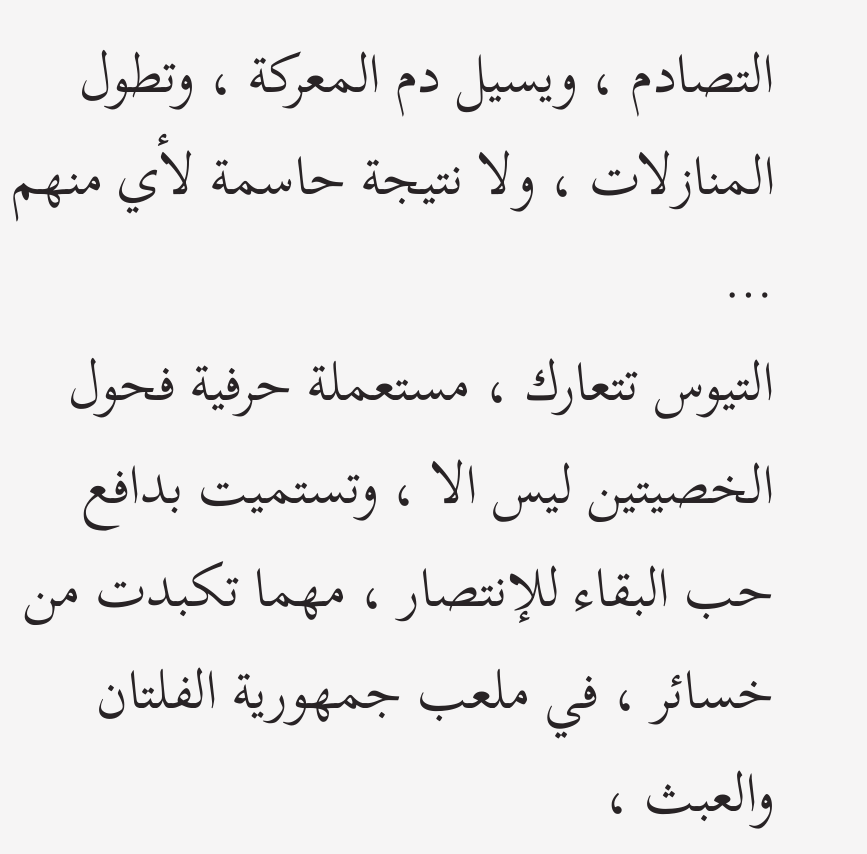التصادم ، ويسيل دم المعركة ، وتطول المنازلات ، ولا نتيجة حاسمة لأي منهم …
التيوس تتعارك ، مستعملة حرفية فحول الخصيتين ليس الا ، وتستميت بدافع حب البقاء للإنتصار ، مهما تكبدت من خسائر ، في ملعب جمهورية الفلتان والعبث ،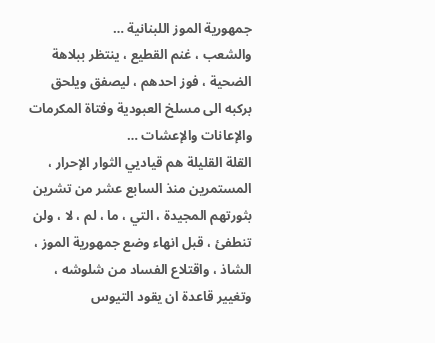جمهورية الموز اللبنانية …
والشعب ، غنم القطيع ، ينتظر ببلاهة الضحية ، فوز احدهم ، ليصفق ويلحق بركبه الى مسلخ العبودية وفتاة المكرمات والإعانات والإعشات …
القلة القليلة هم قياديي الثوار الإحرار ، المستمرين منذ السابع عشر من تشرين بثورتهم المجيدة ، التي ، ما ، لم ، لا ، ولن تنطفئ ، قبل انهاء وضع جمهورية الموز ، الشاذ ، واقتلاع الفساد من شلوشه ، وتغيير قاعدة ان يقود التيوس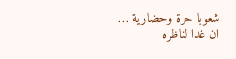شعوبا حرة وحضارية …
ان غدا لناظره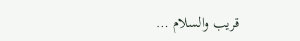قريب والسلام …